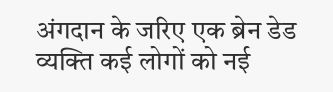अंगदान के जरिए एक ब्रेन डेड व्यक्ति कई लोगों को नई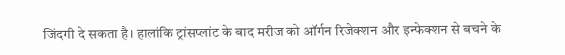जिंदगी दे सकता है। हालांकि ट्रांसप्लांट के बाद मरीज को ऑर्गन रिजेक्शन और इन्फेक्शन से बचने के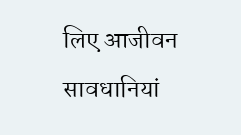लिए आजीवन सावधानियां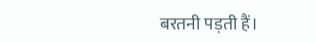बरतनी पड़ती हैं।